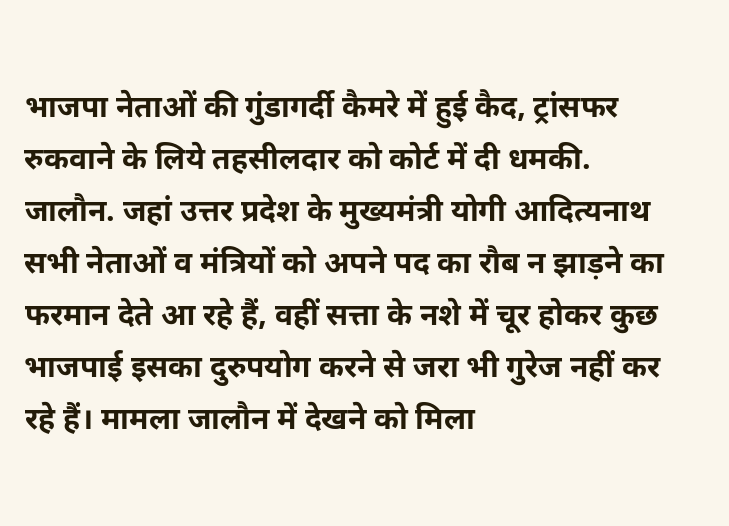भाजपा नेताओं की गुंडागर्दी कैमरे में हुई कैद, ट्रांसफर रुकवाने के लिये तहसीलदार को कोर्ट में दी धमकी.
जालौन. जहां उत्तर प्रदेश के मुख्यमंत्री योगी आदित्यनाथ सभी नेताओं व मंत्रियों को अपने पद का रौब न झाड़ने का फरमान देते आ रहे हैं, वहीं सत्ता के नशे में चूर होकर कुछ भाजपाई इसका दुरुपयोग करने से जरा भी गुरेज नहीं कर रहे हैं। मामला जालौन में देखने को मिला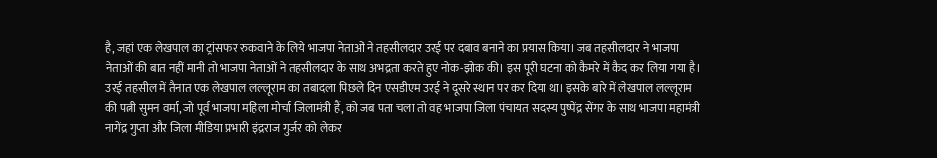है, जहां एक लेखपाल का ट्रांसफर रुकवाने के लिये भाजपा नेताओं ने तहसीलदार उरई पर दबाव बनाने का प्रयास किया। जब तहसीलदार ने भाजपा नेताओं की बात नहीं मानी तो भाजपा नेताओं ने तहसीलदार के साथ अभद्रता करते हुए नोक-झोक की। इस पूरी घटना को कैमरे में कैद कर लिया गया है।
उरई तहसील में तैनात एक लेखपाल लल्लूराम का तबादला पिछले दिन एसडीएम उरई ने दूसरे स्थान पर कर दिया था। इसके बारे में लेखपाल लल्लूराम की पत्नी सुमन वर्मा, जो पूर्व भाजपा महिला मोर्चा जिलामंत्री हैं, को जब पता चला तो वह भाजपा जिला पंचायत सदस्य पुष्पेंद्र सेंगर के साथ भाजपा महामंत्री नागेंद्र गुप्ता और जिला मीडिया प्रभारी इंद्रराज गुर्जर को लेकर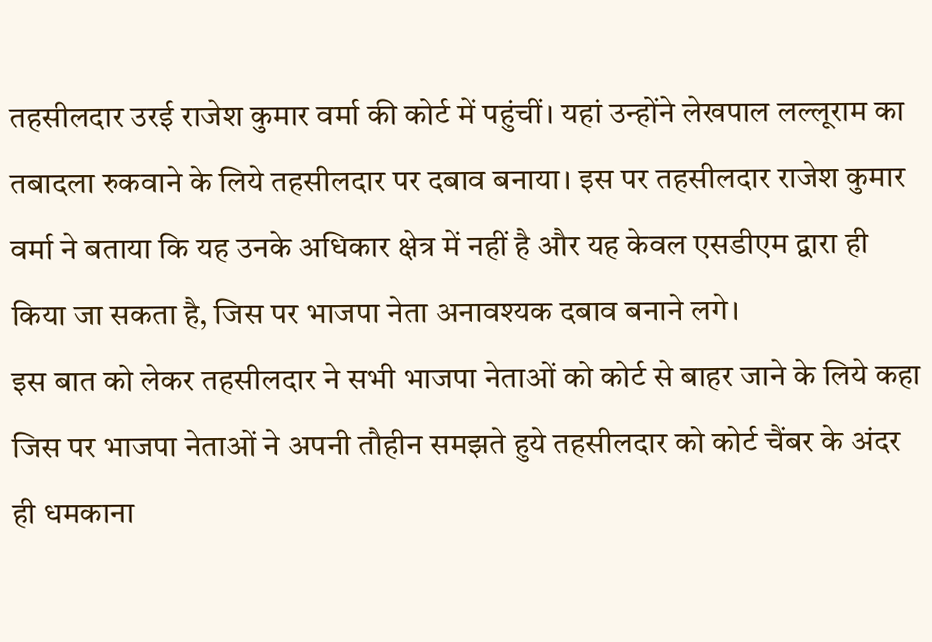तहसीलदार उरई राजेश कुमार वर्मा की कोर्ट में पहुंचीं। यहां उन्होंने लेखपाल लल्लूराम का तबादला रुकवाने के लिये तहसीलदार पर दबाव बनाया। इस पर तहसीलदार राजेश कुमार वर्मा ने बताया कि यह उनके अधिकार क्षेत्र में नहीं है और यह केवल एसडीएम द्वारा ही किया जा सकता है, जिस पर भाजपा नेता अनावश्यक दबाव बनाने लगे।
इस बात को लेकर तहसीलदार ने सभी भाजपा नेताओं को कोर्ट से बाहर जाने के लिये कहा जिस पर भाजपा नेताओं ने अपनी तौहीन समझते हुये तहसीलदार को कोर्ट चैंबर के अंदर ही धमकाना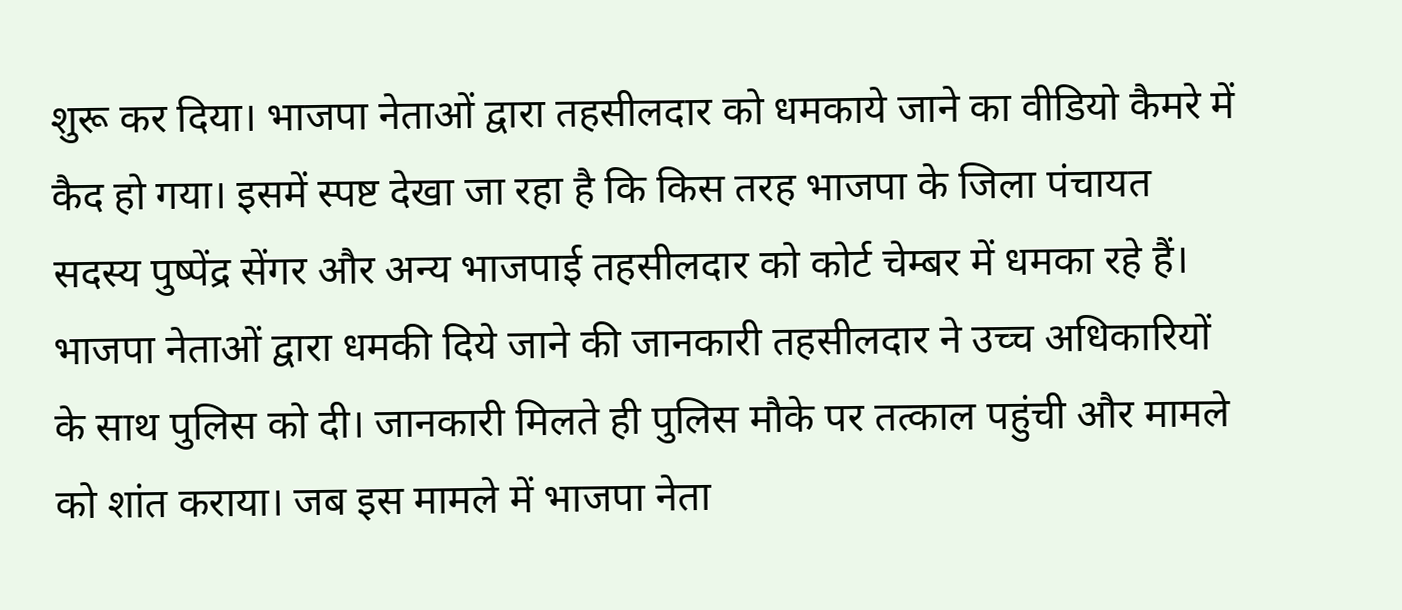शुरू कर दिया। भाजपा नेताओं द्वारा तहसीलदार को धमकाये जाने का वीडियो कैमरे में कैद हो गया। इसमें स्पष्ट देखा जा रहा है कि किस तरह भाजपा के जिला पंचायत सदस्य पुष्पेंद्र सेंगर और अन्य भाजपाई तहसीलदार को कोर्ट चेम्बर में धमका रहे हैं।
भाजपा नेताओं द्वारा धमकी दिये जाने की जानकारी तहसीलदार ने उच्च अधिकारियों के साथ पुलिस को दी। जानकारी मिलते ही पुलिस मौके पर तत्काल पहुंची और मामले को शांत कराया। जब इस मामले में भाजपा नेता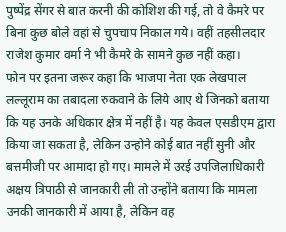पुष्पेंद्र सेंगर से बात करनी की कोशिश की गई, तो वे कैमरे पर बिना कुछ बोले वहां से चुपचाप निकाल गये। वहीं तहसीलदार राजेश कुमार वर्मा ने भी कैमरे के सामने कुछ नहीं कहा।
फोन पर इतना जरूर कहा कि भाजपा नेता एक लेखपाल लल्लूराम का तबादला रुकवाने के लिये आए थे जिनको बताया कि यह उनके अधिकार क्षेत्र में नहीं है। यह केवल एसडीएम द्वारा किया जा सकता है, लेकिन उन्होने कोई बात नहीं सुनी और बत्तमीजी पर आमादा हो गए। मामले में उरई उपजिलाधिकारी अक्षय त्रिपाठी से जानकारी ली तो उन्होंने बताया कि मामला उनकी जानकारी में आया है, लेकिन वह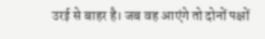उरई से बाहर है। जब वह आएंगे तो दोनों पक्षों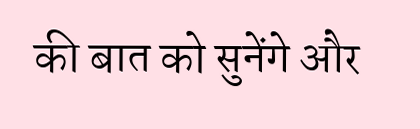की बात को सुनेंगे और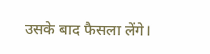उसके बाद फैसला लेंगे।